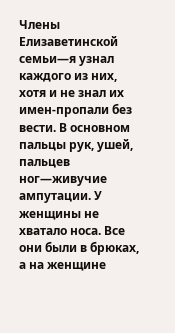Члены Елизаветинской семьи—я узнал каждого из них, хотя и не знал их имен-пропали без вести. В основном пальцы рук, ушей, пальцев ног—живучие ампутации. У женщины не хватало носа. Все они были в брюках, а на женщине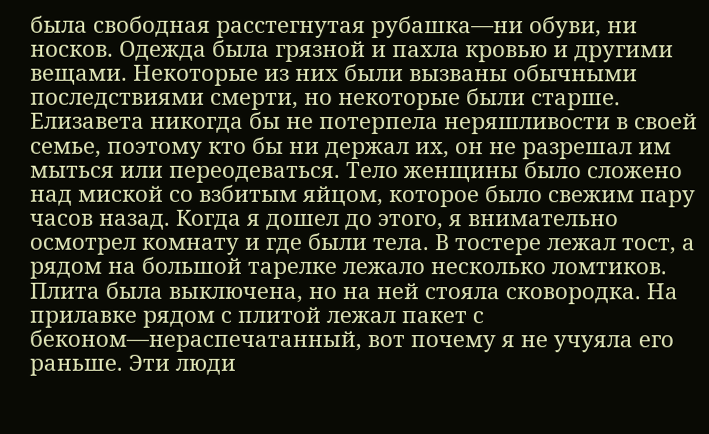была свободная расстегнутая рубашка—ни обуви, ни носков. Одежда была грязной и пахла кровью и другими вещами. Некоторые из них были вызваны обычными последствиями смерти, но некоторые были старше. Елизавета никогда бы не потерпела неряшливости в своей семье, поэтому кто бы ни держал их, он не разрешал им мыться или переодеваться. Тело женщины было сложено над миской со взбитым яйцом, которое было свежим пару часов назад. Когда я дошел до этого, я внимательно осмотрел комнату и где были тела. В тостере лежал тост, а рядом на большой тарелке лежало несколько ломтиков. Плита была выключена, но на ней стояла сковородка. На прилавке рядом с плитой лежал пакет с беконом—нераспечатанный, вот почему я не учуяла его раньше. Эти люди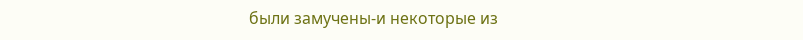были замучены-и некоторые из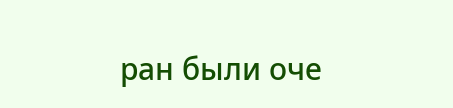ран были оче